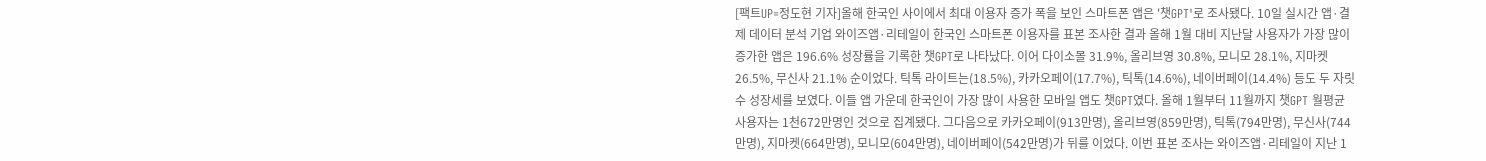[팩트UP=정도현 기자]올해 한국인 사이에서 최대 이용자 증가 폭을 보인 스마트폰 앱은 '챗GPT'로 조사됐다. 10일 실시간 앱·결제 데이터 분석 기업 와이즈앱·리테일이 한국인 스마트폰 이용자를 표본 조사한 결과 올해 1월 대비 지난달 사용자가 가장 많이 증가한 앱은 196.6% 성장률을 기록한 챗GPT로 나타났다. 이어 다이소몰 31.9%, 올리브영 30.8%, 모니모 28.1%, 지마켓 26.5%, 무신사 21.1% 순이었다. 틱톡 라이트는(18.5%), 카카오페이(17.7%), 틱톡(14.6%), 네이버페이(14.4%) 등도 두 자릿수 성장세를 보였다. 이들 앱 가운데 한국인이 가장 많이 사용한 모바일 앱도 챗GPT였다. 올해 1월부터 11월까지 챗GPT 월평균 사용자는 1천672만명인 것으로 집계됐다. 그다음으로 카카오페이(913만명), 올리브영(859만명), 틱톡(794만명), 무신사(744만명), 지마켓(664만명), 모니모(604만명), 네이버페이(542만명)가 뒤를 이었다. 이번 표본 조사는 와이즈앱·리테일이 지난 1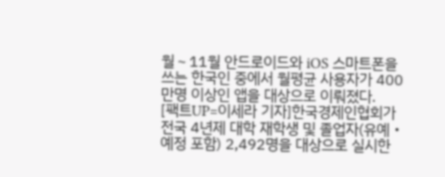월∼11월 안드로이드와 iOS 스마트폰을 쓰는 한국인 중에서 월평균 사용자가 400만명 이상인 앱을 대상으로 이뤄졌다.
[팩트UP=이세라 기자]한국경제인협회가 전국 4년제 대학 재학생 및 졸업자(유예‧예정 포함) 2,492명을 대상으로 실시한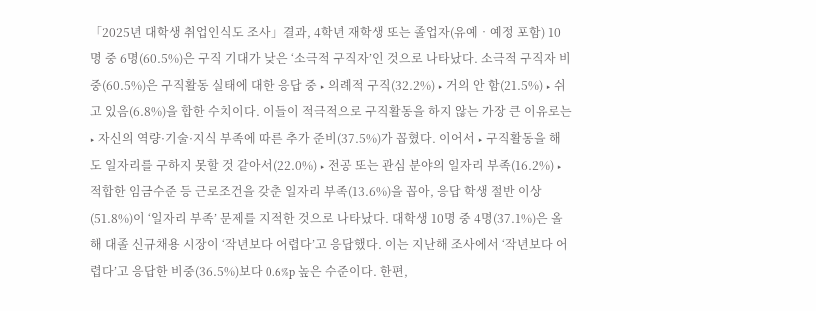「2025년 대학생 취업인식도 조사」결과, 4학년 재학생 또는 졸업자(유예‧예정 포함) 10명 중 6명(60.5%)은 구직 기대가 낮은 ‘소극적 구직자’인 것으로 나타났다. 소극적 구직자 비중(60.5%)은 구직활동 실태에 대한 응답 중 ‣ 의례적 구직(32.2%) ‣ 거의 안 함(21.5%) ‣ 쉬고 있음(6.8%)을 합한 수치이다. 이들이 적극적으로 구직활동을 하지 않는 가장 큰 이유로는 ‣ 자신의 역량·기술·지식 부족에 따른 추가 준비(37.5%)가 꼽혔다. 이어서 ‣ 구직활동을 해도 일자리를 구하지 못할 것 같아서(22.0%) ‣ 전공 또는 관심 분야의 일자리 부족(16.2%) ‣ 적합한 임금수준 등 근로조건을 갖춘 일자리 부족(13.6%)을 꼽아, 응답 학생 절반 이상(51.8%)이 ‘일자리 부족’ 문제를 지적한 것으로 나타났다. 대학생 10명 중 4명(37.1%)은 올해 대졸 신규채용 시장이 ‘작년보다 어렵다’고 응답했다. 이는 지난해 조사에서 ‘작년보다 어렵다’고 응답한 비중(36.5%)보다 0.6%p 높은 수준이다. 한편,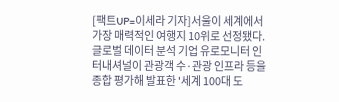[팩트UP=이세라 기자]서울이 세계에서 가장 매력적인 여행지 10위로 선정됐다. 글로벌 데이터 분석 기업 유로모니터 인터내셔널이 관광객 수·관광 인프라 등을 종합 평가해 발표한 '세계 100대 도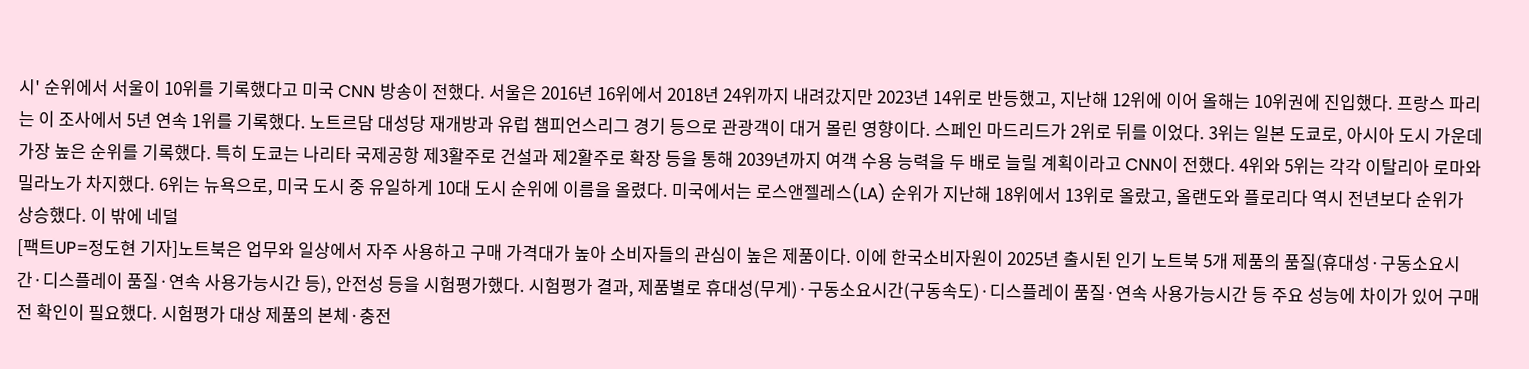시' 순위에서 서울이 10위를 기록했다고 미국 CNN 방송이 전했다. 서울은 2016년 16위에서 2018년 24위까지 내려갔지만 2023년 14위로 반등했고, 지난해 12위에 이어 올해는 10위권에 진입했다. 프랑스 파리는 이 조사에서 5년 연속 1위를 기록했다. 노트르담 대성당 재개방과 유럽 챔피언스리그 경기 등으로 관광객이 대거 몰린 영향이다. 스페인 마드리드가 2위로 뒤를 이었다. 3위는 일본 도쿄로, 아시아 도시 가운데 가장 높은 순위를 기록했다. 특히 도쿄는 나리타 국제공항 제3활주로 건설과 제2활주로 확장 등을 통해 2039년까지 여객 수용 능력을 두 배로 늘릴 계획이라고 CNN이 전했다. 4위와 5위는 각각 이탈리아 로마와 밀라노가 차지했다. 6위는 뉴욕으로, 미국 도시 중 유일하게 10대 도시 순위에 이름을 올렸다. 미국에서는 로스앤젤레스(LA) 순위가 지난해 18위에서 13위로 올랐고, 올랜도와 플로리다 역시 전년보다 순위가 상승했다. 이 밖에 네덜
[팩트UP=정도현 기자]노트북은 업무와 일상에서 자주 사용하고 구매 가격대가 높아 소비자들의 관심이 높은 제품이다. 이에 한국소비자원이 2025년 출시된 인기 노트북 5개 제품의 품질(휴대성·구동소요시간·디스플레이 품질·연속 사용가능시간 등), 안전성 등을 시험평가했다. 시험평가 결과, 제품별로 휴대성(무게)·구동소요시간(구동속도)·디스플레이 품질·연속 사용가능시간 등 주요 성능에 차이가 있어 구매 전 확인이 필요했다. 시험평가 대상 제품의 본체·충전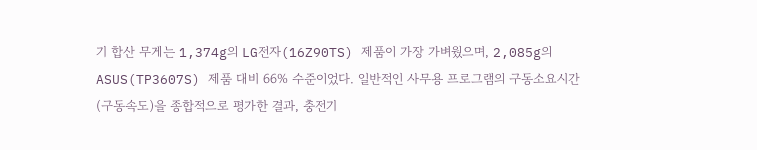기 합산 무게는 1,374g의 LG전자(16Z90TS) 제품이 가장 가벼웠으며, 2,085g의 ASUS(TP3607S) 제품 대비 66% 수준이었다. 일반적인 사무용 프로그램의 구동소요시간(구동속도)을 종합적으로 평가한 결과, 충전기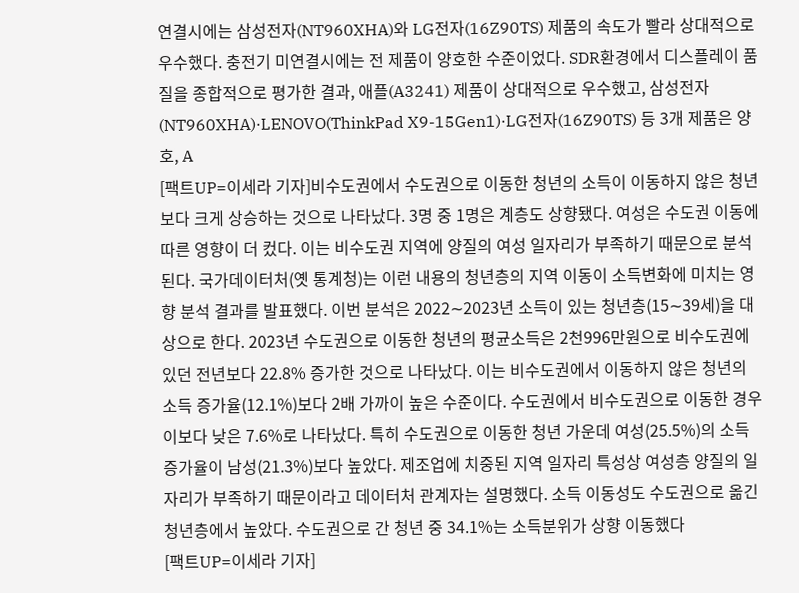연결시에는 삼성전자(NT960XHA)와 LG전자(16Z90TS) 제품의 속도가 빨라 상대적으로 우수했다. 충전기 미연결시에는 전 제품이 양호한 수준이었다. SDR환경에서 디스플레이 품질을 종합적으로 평가한 결과, 애플(A3241) 제품이 상대적으로 우수했고, 삼성전자(NT960XHA)·LENOVO(ThinkPad X9-15Gen1)·LG전자(16Z90TS) 등 3개 제품은 양호, A
[팩트UP=이세라 기자]비수도권에서 수도권으로 이동한 청년의 소득이 이동하지 않은 청년보다 크게 상승하는 것으로 나타났다. 3명 중 1명은 계층도 상향됐다. 여성은 수도권 이동에 따른 영향이 더 컸다. 이는 비수도권 지역에 양질의 여성 일자리가 부족하기 때문으로 분석된다. 국가데이터처(옛 통계청)는 이런 내용의 청년층의 지역 이동이 소득변화에 미치는 영향 분석 결과를 발표했다. 이번 분석은 2022∼2023년 소득이 있는 청년층(15∼39세)을 대상으로 한다. 2023년 수도권으로 이동한 청년의 평균소득은 2천996만원으로 비수도권에 있던 전년보다 22.8% 증가한 것으로 나타났다. 이는 비수도권에서 이동하지 않은 청년의 소득 증가율(12.1%)보다 2배 가까이 높은 수준이다. 수도권에서 비수도권으로 이동한 경우 이보다 낮은 7.6%로 나타났다. 특히 수도권으로 이동한 청년 가운데 여성(25.5%)의 소득 증가율이 남성(21.3%)보다 높았다. 제조업에 치중된 지역 일자리 특성상 여성층 양질의 일자리가 부족하기 때문이라고 데이터처 관계자는 설명했다. 소득 이동성도 수도권으로 옮긴 청년층에서 높았다. 수도권으로 간 청년 중 34.1%는 소득분위가 상향 이동했다
[팩트UP=이세라 기자]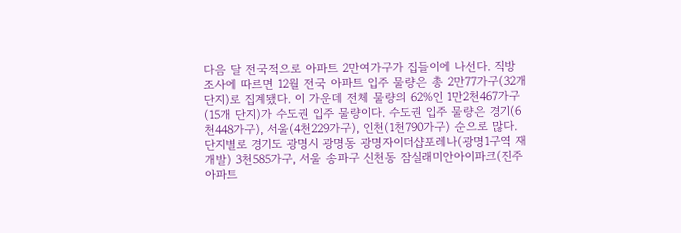다음 달 전국적으로 아파트 2만여가구가 집들이에 나선다. 직방 조사에 따르면 12월 전국 아파트 입주 물량은 총 2만77가구(32개 단지)로 집계됐다. 이 가운데 전체 물량의 62%인 1만2천467가구(15개 단지)가 수도권 입주 물량이다. 수도권 입주 물량은 경기(6천448가구), 서울(4천229가구), 인천(1천790가구) 순으로 많다. 단지별로 경기도 광명시 광명동 광명자이더샵포레나(광명1구역 재개발) 3천585가구, 서울 송파구 신천동 잠실래미안아이파크(진주아파트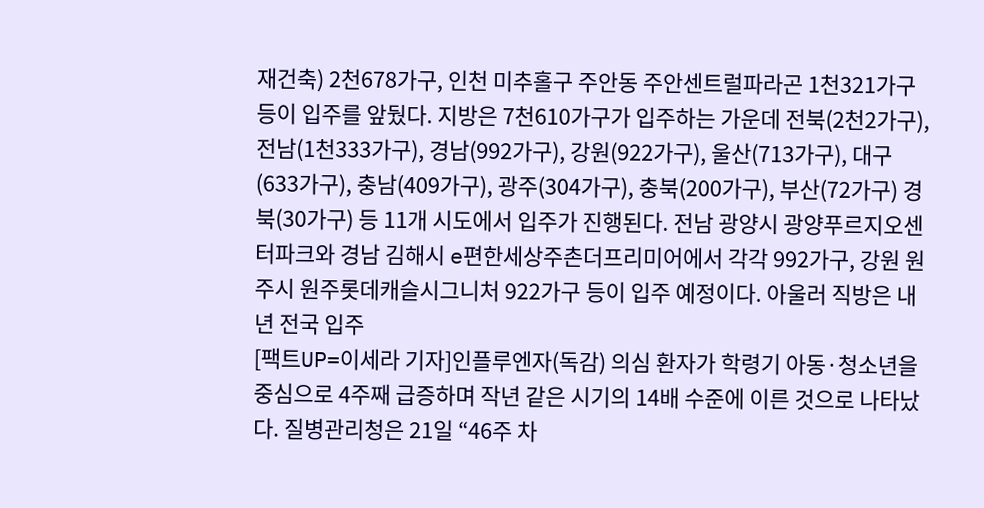재건축) 2천678가구, 인천 미추홀구 주안동 주안센트럴파라곤 1천321가구 등이 입주를 앞뒀다. 지방은 7천610가구가 입주하는 가운데 전북(2천2가구), 전남(1천333가구), 경남(992가구), 강원(922가구), 울산(713가구), 대구(633가구), 충남(409가구), 광주(304가구), 충북(200가구), 부산(72가구) 경북(30가구) 등 11개 시도에서 입주가 진행된다. 전남 광양시 광양푸르지오센터파크와 경남 김해시 e편한세상주촌더프리미어에서 각각 992가구, 강원 원주시 원주롯데캐슬시그니처 922가구 등이 입주 예정이다. 아울러 직방은 내년 전국 입주
[팩트UP=이세라 기자]인플루엔자(독감) 의심 환자가 학령기 아동·청소년을 중심으로 4주째 급증하며 작년 같은 시기의 14배 수준에 이른 것으로 나타났다. 질병관리청은 21일 “46주 차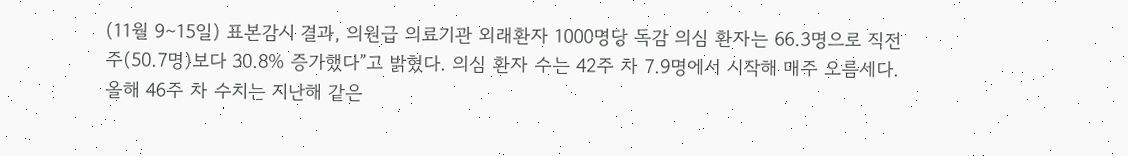(11월 9∼15일) 표본감시 결과, 의원급 의료기관 외래환자 1000명당 독감 의심 환자는 66.3명으로 직전주(50.7명)보다 30.8% 증가했다”고 밝혔다. 의심 환자 수는 42주 차 7.9명에서 시작해 매주 오름세다. 올해 46주 차 수치는 지난해 같은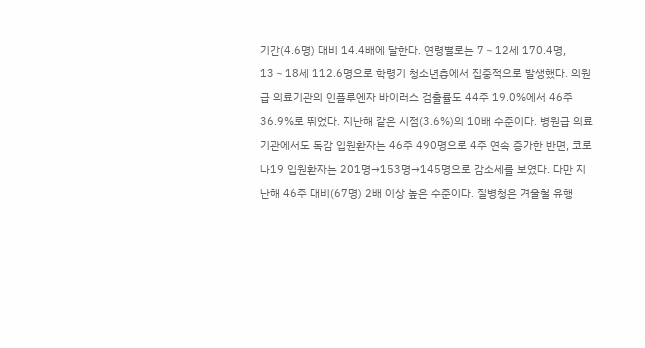기간(4.6명) 대비 14.4배에 달한다. 연령별로는 7∼12세 170.4명, 13∼18세 112.6명으로 학령기 청소년층에서 집중적으로 발생했다. 의원급 의료기관의 인플루엔자 바이러스 검출률도 44주 19.0%에서 46주 36.9%로 뛰었다. 지난해 같은 시점(3.6%)의 10배 수준이다. 병원급 의료기관에서도 독감 입원환자는 46주 490명으로 4주 연속 증가한 반면, 코로나19 입원환자는 201명→153명→145명으로 감소세를 보였다. 다만 지난해 46주 대비(67명) 2배 이상 높은 수준이다. 질병청은 겨울철 유행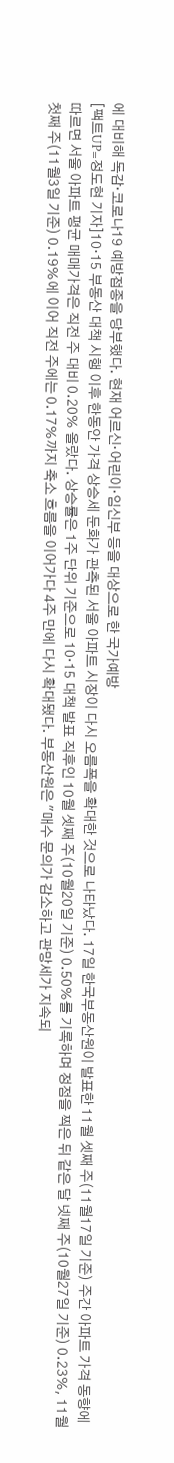에 대비해 독감·코로나19 예방접종을 당부했다. 현재 어르신·어린이·임신부 등을 대상으로 한 국가예방
[팩트UP=정도현 기자]10·15 부동산 대책 시행 이후 한동안 가격 상승세 둔화가 관측된 서울 아파트 시장이 다시 오름폭을 확대한 것으로 나타났다. 17일 한국부동산원이 발표한 11월 셋째 주(11월17일 기준) 주간 아파트 가격 동향에 따르면 서울 아파트 평균 매매가격은 직전 주 대비 0.20% 올랐다. 상승률은 1주 단위 기준으로 10·15 대책 발표 직후인 10월 셋째 주(10월20일 기준) 0.50%를 기록하며 정점을 찍은 뒤 같은 달 넷째 주(10월27일 기준) 0.23%, 11월 첫째 주(11월3일 기준) 0.19%에 이어 직전 주에는 0.17%까지 축소 흐름을 이어가다 4주 만에 다시 확대됐다. 부동산원은 "매수 문의가 감소하고 관망세가 지속되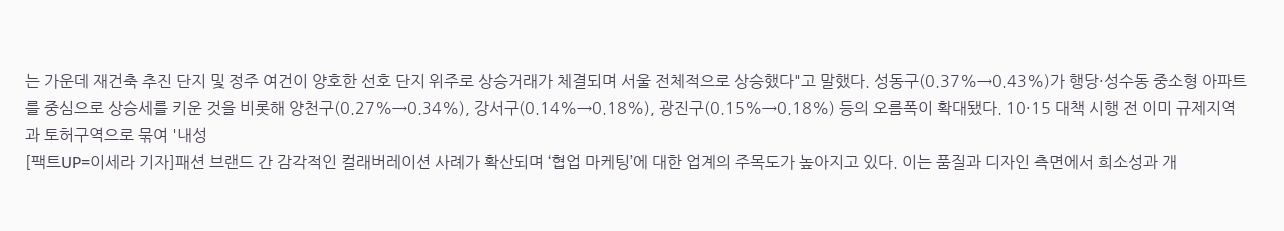는 가운데 재건축 추진 단지 및 정주 여건이 양호한 선호 단지 위주로 상승거래가 체결되며 서울 전체적으로 상승했다"고 말했다. 성동구(0.37%→0.43%)가 행당·성수동 중소형 아파트를 중심으로 상승세를 키운 것을 비롯해 양천구(0.27%→0.34%), 강서구(0.14%→0.18%), 광진구(0.15%→0.18%) 등의 오름폭이 확대됐다. 10·15 대책 시행 전 이미 규제지역과 토허구역으로 묶여 '내성
[팩트UP=이세라 기자]패션 브랜드 간 감각적인 컬래버레이션 사례가 확산되며 ‘협업 마케팅’에 대한 업계의 주목도가 높아지고 있다. 이는 품질과 디자인 측면에서 희소성과 개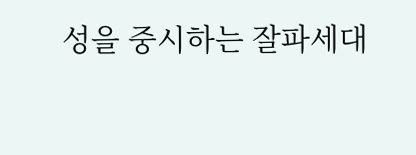성을 중시하는 잘파세대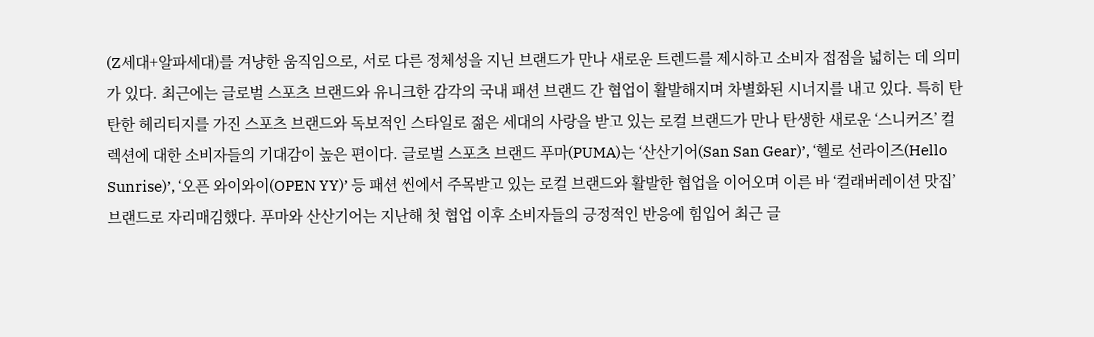(Z세대+알파세대)를 겨냥한 움직임으로, 서로 다른 정체성을 지닌 브랜드가 만나 새로운 트렌드를 제시하고 소비자 접점을 넓히는 데 의미가 있다. 최근에는 글로벌 스포츠 브랜드와 유니크한 감각의 국내 패션 브랜드 간 협업이 활발해지며 차별화된 시너지를 내고 있다. 특히 탄탄한 헤리티지를 가진 스포츠 브랜드와 독보적인 스타일로 젊은 세대의 사랑을 받고 있는 로컬 브랜드가 만나 탄생한 새로운 ‘스니커즈’ 컬렉션에 대한 소비자들의 기대감이 높은 편이다. 글로벌 스포츠 브랜드 푸마(PUMA)는 ‘산산기어(San San Gear)’, ‘헬로 선라이즈(Hello Sunrise)’, ‘오픈 와이와이(OPEN YY)’ 등 패션 씬에서 주목받고 있는 로컬 브랜드와 활발한 협업을 이어오며 이른 바 ‘컬래버레이션 맛집’ 브랜드로 자리매김했다. 푸마와 산산기어는 지난해 첫 협업 이후 소비자들의 긍정적인 반응에 힘입어 최근 글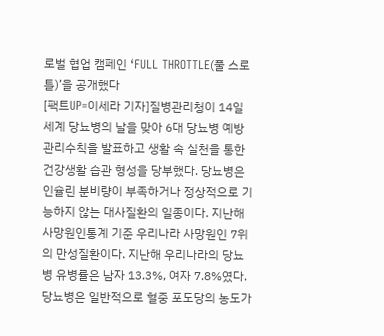로벌 협업 캠페인 ‘FULL THROTTLE(풀 스로틀)’을 공개했다
[팩트UP=이세라 기자]질병관리청이 14일 세계 당뇨병의 날을 맞아 6대 당뇨병 예방관리수칙을 발표하고 생활 속 실천을 통한 건강생활 습관 형성을 당부했다. 당뇨병은 인슐린 분비량이 부족하거나 정상적으로 기능하지 않는 대사질환의 일종이다. 지난해 사망원인통계 기준 우리나라 사망원인 7위의 만성질환이다. 지난해 우리나라의 당뇨병 유병률은 남자 13.3%, 여자 7.8%였다. 당뇨병은 일반적으로 혈중 포도당의 농도가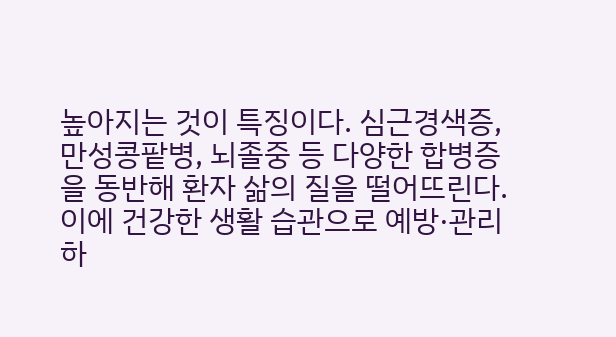높아지는 것이 특징이다. 심근경색증, 만성콩팥병, 뇌졸중 등 다양한 합병증을 동반해 환자 삶의 질을 떨어뜨린다. 이에 건강한 생활 습관으로 예방·관리하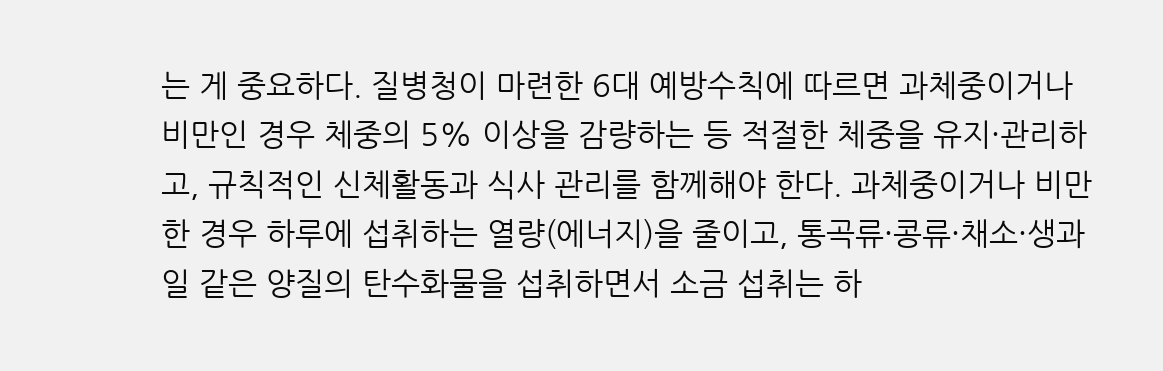는 게 중요하다. 질병청이 마련한 6대 예방수칙에 따르면 과체중이거나 비만인 경우 체중의 5% 이상을 감량하는 등 적절한 체중을 유지·관리하고, 규칙적인 신체활동과 식사 관리를 함께해야 한다. 과체중이거나 비만한 경우 하루에 섭취하는 열량(에너지)을 줄이고, 통곡류·콩류·채소·생과일 같은 양질의 탄수화물을 섭취하면서 소금 섭취는 하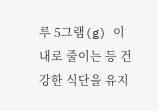루 5그램(g) 이내로 줄이는 등 건강한 식단을 유지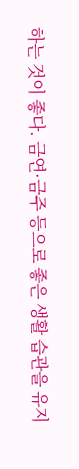하는 것이 좋다. 금연·금주 등으로 좋은 생활 습관을 유지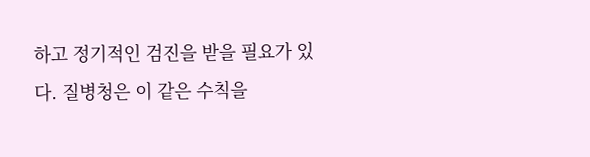하고 정기적인 검진을 받을 필요가 있다. 질병청은 이 같은 수칙을